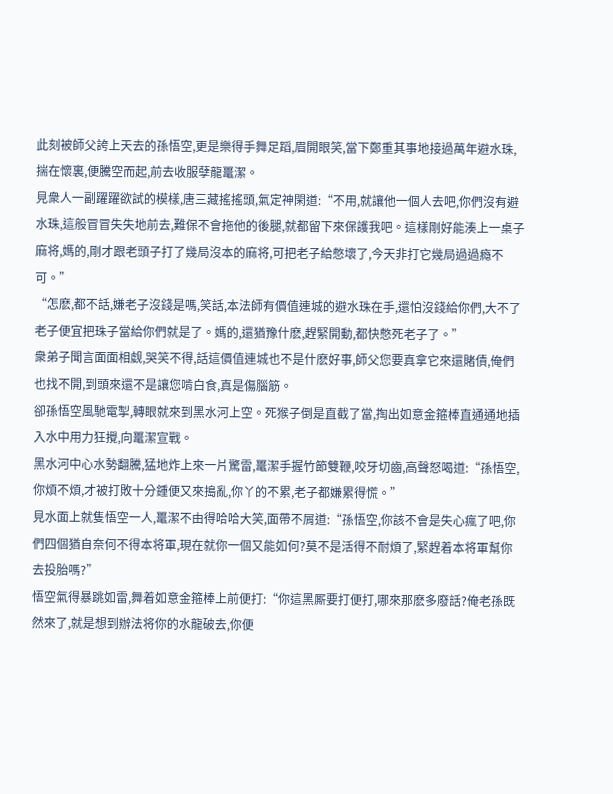此刻被師父誇上天去的孫悟空,更是樂得手舞足蹈,眉開眼笑,當下鄭重其事地接過萬年避水珠,揣在懷裏,便騰空而起,前去收服孽龍鼍潔。
見衆人一副躍躍欲試的模樣,唐三藏搖搖頭,氣定神閑道:“不用,就讓他一個人去吧,你們沒有避水珠,這般冒冒失失地前去,難保不會拖他的後腿,就都留下來保護我吧。這樣剛好能湊上一桌子麻将,媽的,剛才跟老頭子打了幾局沒本的麻将,可把老子給憋壞了,今天非打它幾局過過瘾不可。”
“怎麽,都不話,嫌老子沒錢是嗎,笑話,本法師有價值連城的避水珠在手,還怕沒錢給你們,大不了老子便宜把珠子當給你們就是了。媽的,還猶豫什麽,趕緊開動,都快憋死老子了。”
衆弟子聞言面面相觑,哭笑不得,話這價值連城也不是什麽好事,師父您要真拿它來還賭債,俺們也找不開,到頭來還不是讓您啃白食,真是傷腦筋。
卻孫悟空風馳電掣,轉眼就來到黑水河上空。死猴子倒是直截了當,掏出如意金箍棒直通通地插入水中用力狂攪,向鼍潔宣戰。
黑水河中心水勢翻騰,猛地炸上來一片驚雷,鼍潔手握竹節雙鞭,咬牙切齒,高聲怒喝道:“孫悟空,你煩不煩,才被打敗十分鍾便又來搗亂,你丫的不累,老子都嫌累得慌。”
見水面上就隻悟空一人,鼍潔不由得哈哈大笑,面帶不屑道:“孫悟空,你該不會是失心瘋了吧,你們四個猶自奈何不得本将軍,現在就你一個又能如何?莫不是活得不耐煩了,緊趕着本将軍幫你去投胎嗎?”
悟空氣得暴跳如雷,舞着如意金箍棒上前便打:“你這黑厮要打便打,哪來那麽多廢話?俺老孫既然來了,就是想到辦法将你的水龍破去,你便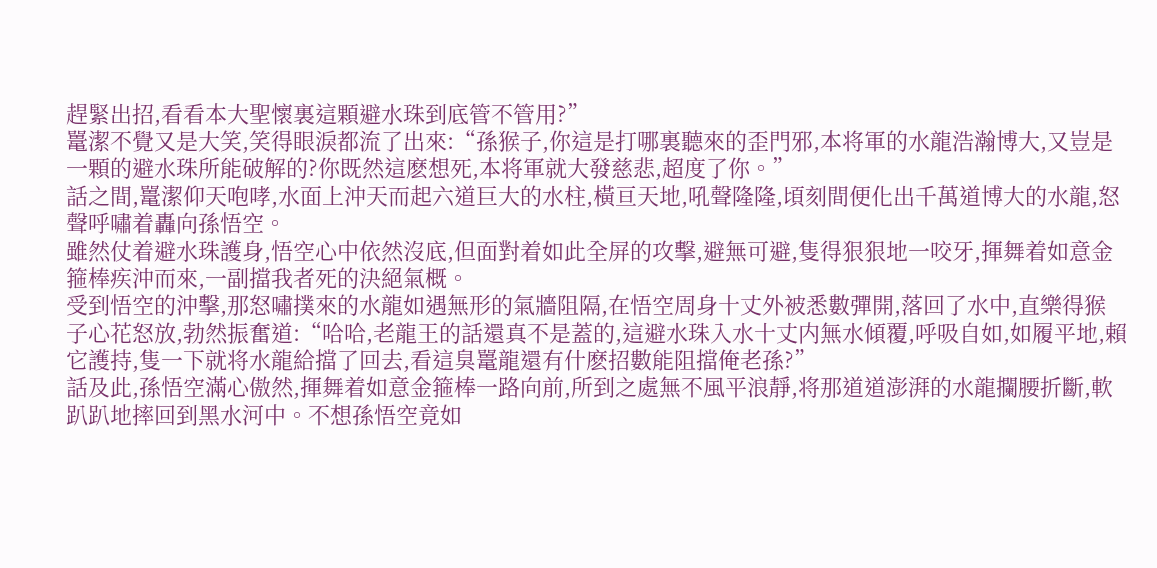趕緊出招,看看本大聖懷裏這顆避水珠到底管不管用?”
鼍潔不覺又是大笑,笑得眼淚都流了出來:“孫猴子,你這是打哪裏聽來的歪門邪,本将軍的水龍浩瀚博大,又豈是一顆的避水珠所能破解的?你既然這麽想死,本将軍就大發慈悲,超度了你。”
話之間,鼍潔仰天咆哮,水面上沖天而起六道巨大的水柱,橫亘天地,吼聲隆隆,頃刻間便化出千萬道博大的水龍,怒聲呼嘯着轟向孫悟空。
雖然仗着避水珠護身,悟空心中依然沒底,但面對着如此全屏的攻擊,避無可避,隻得狠狠地一咬牙,揮舞着如意金箍棒疾沖而來,一副擋我者死的決絕氣概。
受到悟空的沖擊,那怒嘯撲來的水龍如遇無形的氣牆阻隔,在悟空周身十丈外被悉數彈開,落回了水中,直樂得猴子心花怒放,勃然振奮道:“哈哈,老龍王的話還真不是蓋的,這避水珠入水十丈内無水傾覆,呼吸自如,如履平地,賴它護持,隻一下就将水龍給擋了回去,看這臭鼍龍還有什麽招數能阻擋俺老孫?”
話及此,孫悟空滿心傲然,揮舞着如意金箍棒一路向前,所到之處無不風平浪靜,将那道道澎湃的水龍攔腰折斷,軟趴趴地摔回到黑水河中。不想孫悟空竟如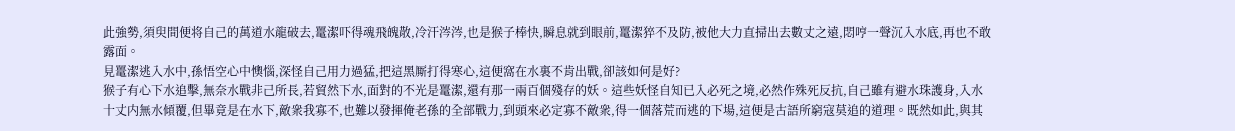此強勢,須臾間便将自己的萬道水龍破去,鼍潔吓得魂飛魄散,冷汗涔涔,也是猴子棒快,瞬息就到眼前,鼍潔猝不及防,被他大力直掃出去數丈之遠,悶哼一聲沉入水底,再也不敢露面。
見鼍潔逃入水中,孫悟空心中懊惱,深怪自己用力過猛,把這黑厮打得寒心,這便窩在水裏不肯出戰,卻該如何是好?
猴子有心下水追擊,無奈水戰非己所長,若貿然下水,面對的不光是鼍潔,還有那一兩百個殘存的妖。這些妖怪自知已入必死之境,必然作殊死反抗,自己雖有避水珠護身,入水十丈内無水傾覆,但畢竟是在水下,敵衆我寡不,也難以發揮俺老孫的全部戰力,到頭來必定寡不敵衆,得一個落荒而逃的下場,這便是古語所窮寇莫追的道理。既然如此,與其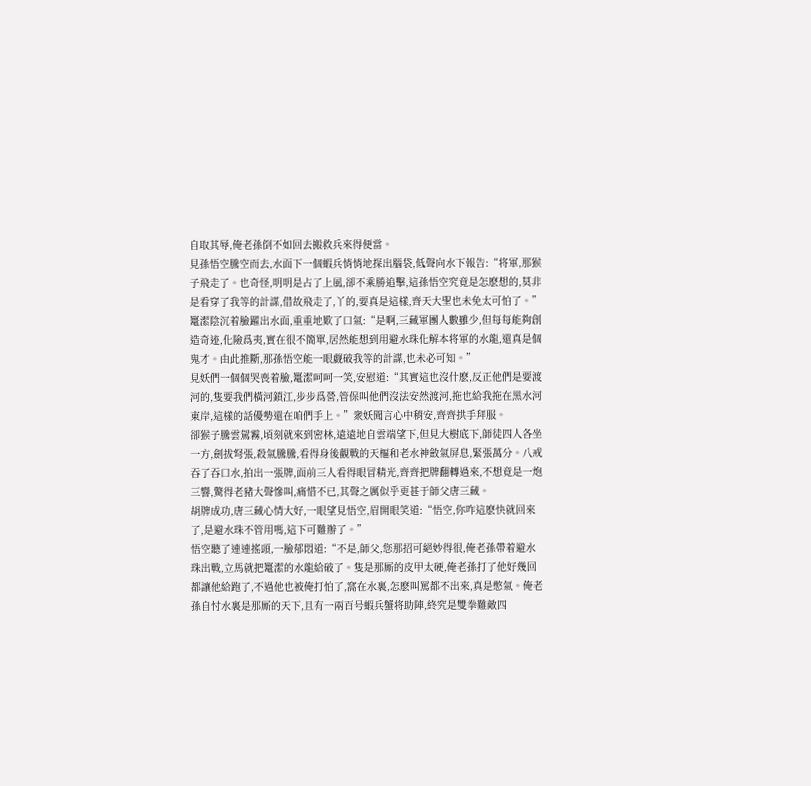自取其辱,俺老孫倒不如回去搬救兵來得便當。
見孫悟空騰空而去,水面下一個蝦兵悄悄地探出腦袋,低聲向水下報告:“将軍,那猴子飛走了。也奇怪,明明是占了上風,卻不乘勝追擊,這孫悟空究竟是怎麽想的,莫非是看穿了我等的計謀,借故飛走了,丫的,要真是這樣,齊天大聖也未免太可怕了。”
鼍潔陰沉着臉躍出水面,重重地歎了口氣:“是啊,三藏軍團人數雖少,但每每能夠創造奇迹,化險爲夷,實在很不簡單,居然能想到用避水珠化解本将軍的水龍,還真是個鬼才。由此推斷,那孫悟空能一眼觑破我等的計謀,也未必可知。”
見妖們一個個哭喪着臉,鼍潔呵呵一笑,安慰道:“其實這也沒什麽,反正他們是要渡河的,隻要我們橫河鎖江,步步爲營,管保叫他們沒法安然渡河,拖也給我拖在黑水河東岸,這樣的話優勢還在咱們手上。”衆妖聞言心中稍安,齊齊拱手拜服。
卻猴子騰雲駕霧,頃刻就來到密林,遠遠地自雲端望下,但見大樹底下,師徒四人各坐一方,劍拔弩張,殺氣騰騰,看得身後觀戰的天樞和老水神斂氣屏息,緊張萬分。八戒吞了吞口水,拍出一張牌,面前三人看得眼冒精光,齊齊把牌翻轉過來,不想竟是一炮三響,驚得老豬大聲慘叫,痛惜不已,其聲之厲似乎更甚于師父唐三藏。
胡牌成功,唐三藏心情大好,一眼望見悟空,眉開眼笑道:“悟空,你咋這麽快就回來了,是避水珠不管用嗎,這下可難辦了。”
悟空聽了連連搖頭,一臉郁悶道:“不是,師父,您那招可絕妙得很,俺老孫帶着避水珠出戰,立馬就把鼍潔的水龍給破了。隻是那厮的皮甲太硬,俺老孫打了他好幾回都讓他給跑了,不過他也被俺打怕了,窩在水裏,怎麽叫罵都不出來,真是憋氣。俺老孫自忖水裏是那厮的天下,且有一兩百号蝦兵蟹将助陣,終究是雙拳難敵四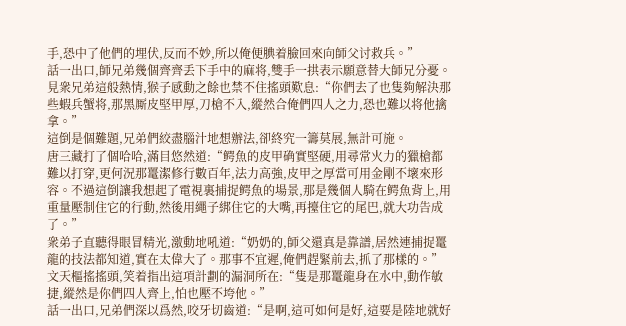手,恐中了他們的埋伏,反而不妙,所以俺便腆着臉回來向師父讨救兵。”
話一出口,師兄弟幾個齊齊丢下手中的麻将,雙手一拱表示願意替大師兄分憂。
見衆兄弟這般熱情,猴子感動之餘也禁不住搖頭歎息:“你們去了也隻夠解決那些蝦兵蟹将,那黑厮皮堅甲厚,刀槍不入,縱然合俺們四人之力,恐也難以将他擒拿。”
這倒是個難題,兄弟們絞盡腦汁地想辦法,卻終究一籌莫展,無計可施。
唐三藏打了個哈哈,滿目悠然道:“鳄魚的皮甲确實堅硬,用尋常火力的獵槍都難以打穿,更何況那鼍潔修行數百年,法力高強,皮甲之厚當可用金剛不壞來形容。不過這倒讓我想起了電視裏捕捉鳄魚的場景,那是幾個人騎在鳄魚背上,用重量壓制住它的行動,然後用繩子綁住它的大嘴,再擡住它的尾巴,就大功告成了。”
衆弟子直聽得眼冒精光,激動地吼道:“奶奶的,師父還真是靠譜,居然連捕捉鼍龍的技法都知道,實在太偉大了。那事不宜遲,俺們趕緊前去,抓了那樣的。”
文天樞搖搖頭,笑着指出這項計劃的漏洞所在:“隻是那鼍龍身在水中,動作敏捷,縱然是你們四人齊上,怕也壓不垮他。”
話一出口,兄弟們深以爲然,咬牙切齒道:“是啊,這可如何是好,這要是陸地就好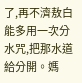了,再不濟敖白能多用一次分水咒,把那水道給分開。媽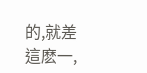的,就差這麽一,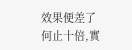效果便差了何止十倍,實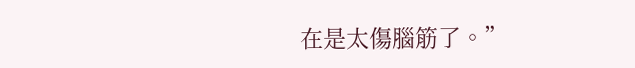在是太傷腦筋了。”